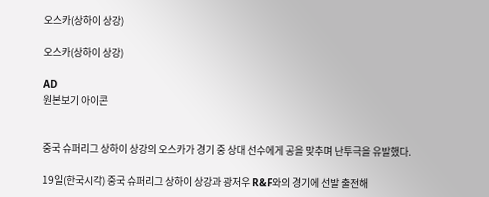오스카(상하이 상강)

오스카(상하이 상강)

AD
원본보기 아이콘


중국 슈퍼리그 상하이 상강의 오스카가 경기 중 상대 선수에게 공을 맞추며 난투극을 유발했다.

19일(한국시각) 중국 슈퍼리그 상하이 상강과 광저우 R&F와의 경기에 선발 출전해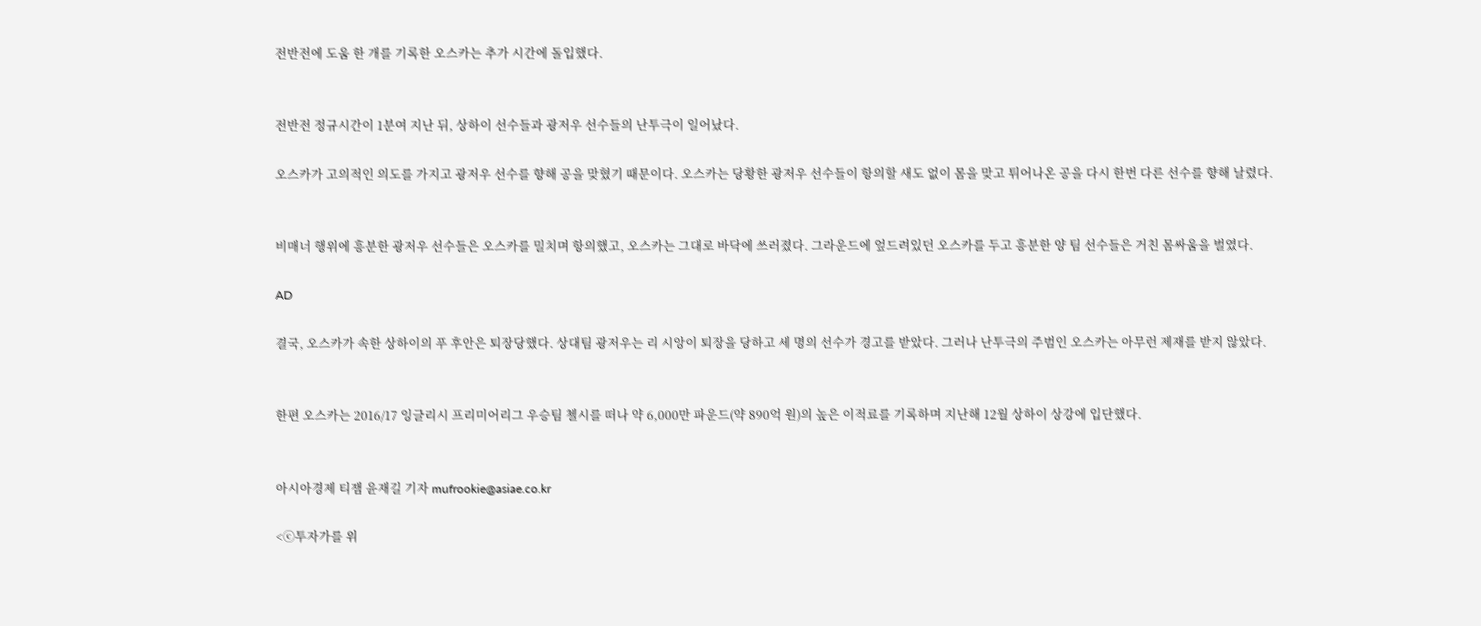전반전에 도움 한 개를 기록한 오스카는 추가 시간에 돌입했다.


전반전 정규시간이 1분여 지난 뒤, 상하이 선수들과 광저우 선수들의 난투극이 일어났다.

오스카가 고의적인 의도를 가지고 광저우 선수를 향해 공을 맞혔기 때문이다. 오스카는 당황한 광저우 선수들이 항의할 새도 없이 몸을 맞고 튀어나온 공을 다시 한번 다른 선수를 향해 날렸다.


비매너 행위에 흥분한 광저우 선수들은 오스카를 밀치며 항의했고, 오스카는 그대로 바닥에 쓰러졌다. 그라운드에 엎드려있던 오스카를 두고 흥분한 양 팀 선수들은 거친 몸싸움을 벌였다.

AD

결국, 오스카가 속한 상하이의 푸 후안은 퇴장당했다. 상대팀 광저우는 리 시앙이 퇴장을 당하고 세 명의 선수가 경고를 받았다. 그러나 난투극의 주범인 오스카는 아무런 제재를 받지 않았다.


한편 오스카는 2016/17 잉글리시 프리미어리그 우승팀 첼시를 떠나 약 6,000만 파운드(약 890억 원)의 높은 이적료를 기록하며 지난해 12월 상하이 상강에 입단했다.


아시아경제 티잼 윤재길 기자 mufrookie@asiae.co.kr

<ⓒ투자가를 위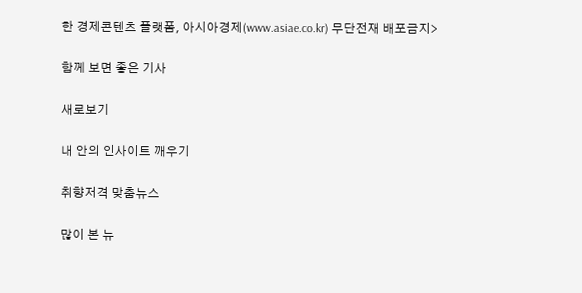한 경제콘텐츠 플랫폼, 아시아경제(www.asiae.co.kr) 무단전재 배포금지>

함께 보면 좋은 기사

새로보기

내 안의 인사이트 깨우기

취향저격 맞춤뉴스

많이 본 뉴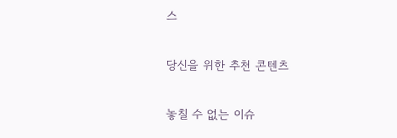스

당신을 위한 추천 콘텐츠

놓칠 수 없는 이슈